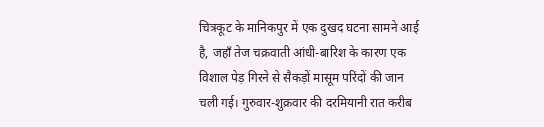चित्रकूट के मानिकपुर में एक दुखद घटना सामने आई है, जहाँ तेज चक्रवाती आंधी-बारिश के कारण एक विशाल पेड़ गिरने से सैकड़ों मासूम परिंदों की जान चली गई। गुरुवार-शुक्रवार की दरमियानी रात करीब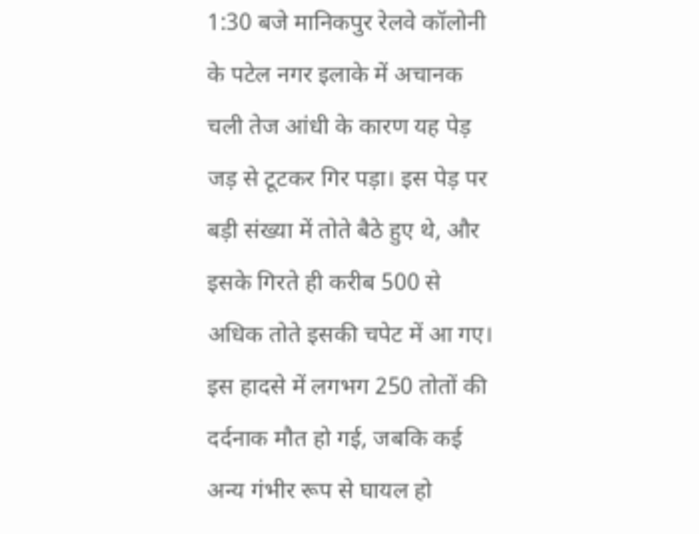1:30 बजे मानिकपुर रेलवे कॉलोनी के पटेल नगर इलाके में अचानक चली तेज आंधी के कारण यह पेड़ जड़ से टूटकर गिर पड़ा। इस पेड़ पर बड़ी संख्या में तोते बैठे हुए थे, और इसके गिरते ही करीब 500 से अधिक तोते इसकी चपेट में आ गए। इस हादसे में लगभग 250 तोतों की दर्दनाक मौत हो गई, जबकि कई अन्य गंभीर रूप से घायल हो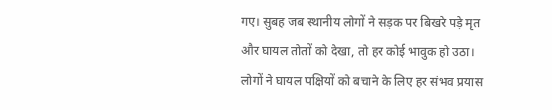गए। सुबह जब स्थानीय लोगों ने सड़क पर बिखरे पड़े मृत और घायल तोतों को देखा, तो हर कोई भावुक हो उठा। लोगों ने घायल पक्षियों को बचाने के लिए हर संभव प्रयास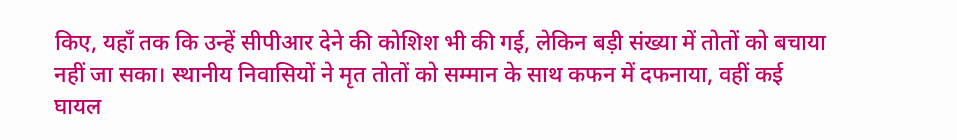किए, यहाँ तक कि उन्हें सीपीआर देने की कोशिश भी की गई, लेकिन बड़ी संख्या में तोतों को बचाया नहीं जा सका। स्थानीय निवासियों ने मृत तोतों को सम्मान के साथ कफन में दफनाया, वहीं कई घायल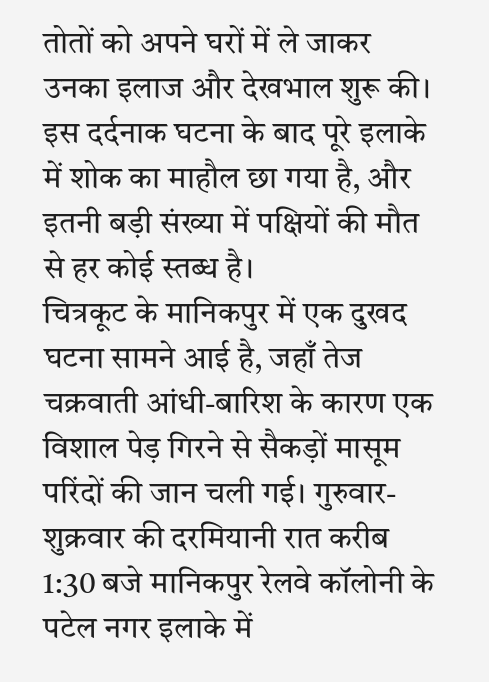तोतों को अपने घरों में ले जाकर उनका इलाज और देखभाल शुरू की। इस दर्दनाक घटना के बाद पूरे इलाके में शोक का माहौल छा गया है, और इतनी बड़ी संख्या में पक्षियों की मौत से हर कोई स्तब्ध है।
चित्रकूट के मानिकपुर में एक दुखद घटना सामने आई है, जहाँ तेज चक्रवाती आंधी-बारिश के कारण एक विशाल पेड़ गिरने से सैकड़ों मासूम परिंदों की जान चली गई। गुरुवार-शुक्रवार की दरमियानी रात करीब 1:30 बजे मानिकपुर रेलवे कॉलोनी के पटेल नगर इलाके में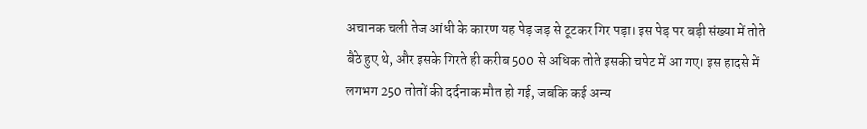अचानक चली तेज आंधी के कारण यह पेड़ जड़ से टूटकर गिर पड़ा। इस पेड़ पर बड़ी संख्या में तोते बैठे हुए थे, और इसके गिरते ही करीब 500 से अधिक तोते इसकी चपेट में आ गए। इस हादसे में लगभग 250 तोतों की दर्दनाक मौत हो गई, जबकि कई अन्य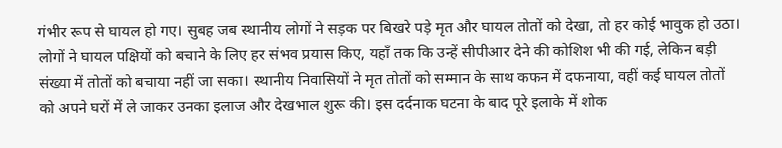गंभीर रूप से घायल हो गए। सुबह जब स्थानीय लोगों ने सड़क पर बिखरे पड़े मृत और घायल तोतों को देखा, तो हर कोई भावुक हो उठा। लोगों ने घायल पक्षियों को बचाने के लिए हर संभव प्रयास किए, यहाँ तक कि उन्हें सीपीआर देने की कोशिश भी की गई, लेकिन बड़ी संख्या में तोतों को बचाया नहीं जा सका। स्थानीय निवासियों ने मृत तोतों को सम्मान के साथ कफन में दफनाया, वहीं कई घायल तोतों को अपने घरों में ले जाकर उनका इलाज और देखभाल शुरू की। इस दर्दनाक घटना के बाद पूरे इलाके में शोक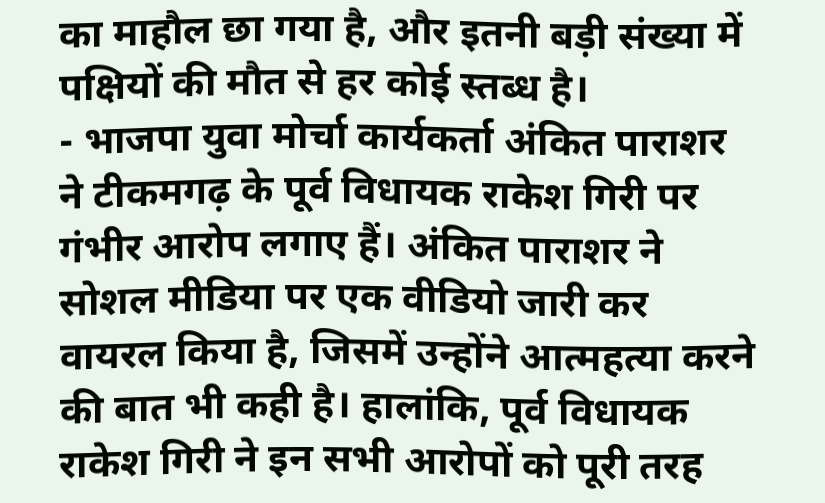का माहौल छा गया है, और इतनी बड़ी संख्या में पक्षियों की मौत से हर कोई स्तब्ध है।
- भाजपा युवा मोर्चा कार्यकर्ता अंकित पाराशर ने टीकमगढ़ के पूर्व विधायक राकेश गिरी पर गंभीर आरोप लगाए हैं। अंकित पाराशर ने सोशल मीडिया पर एक वीडियो जारी कर वायरल किया है, जिसमें उन्होंने आत्महत्या करने की बात भी कही है। हालांकि, पूर्व विधायक राकेश गिरी ने इन सभी आरोपों को पूरी तरह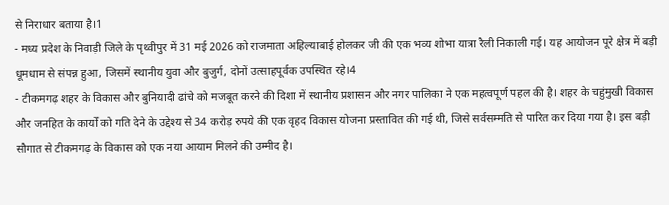से निराधार बताया है।1
- मध्य प्रदेश के निवाड़ी जिले के पृथ्वीपुर में 31 मई 2026 को राजमाता अहिल्याबाई होलकर जी की एक भव्य शोभा यात्रा रैली निकाली गई। यह आयोजन पूरे क्षेत्र में बड़ी धूमधाम से संपन्न हुआ, जिसमें स्थानीय युवा और बुजुर्ग, दोनों उत्साहपूर्वक उपस्थित रहे।4
- टीकमगढ़ शहर के विकास और बुनियादी ढांचे को मजबूत करने की दिशा में स्थानीय प्रशासन और नगर पालिका ने एक महत्वपूर्ण पहल की है। शहर के चहुंमुखी विकास और जनहित के कार्यों को गति देने के उद्देश्य से 34 करोड़ रुपये की एक वृहद विकास योजना प्रस्तावित की गई थी, जिसे सर्वसम्मति से पारित कर दिया गया है। इस बड़ी सौगात से टीकमगढ़ के विकास को एक नया आयाम मिलने की उम्मीद है।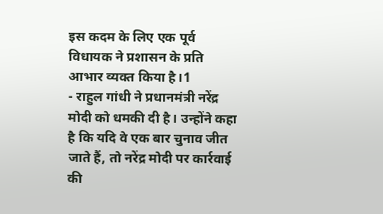इस कदम के लिए एक पूर्व विधायक ने प्रशासन के प्रति आभार व्यक्त किया है।1
- राहुल गांधी ने प्रधानमंत्री नरेंद्र मोदी को धमकी दी है। उन्होंने कहा है कि यदि वे एक बार चुनाव जीत जाते हैं, तो नरेंद्र मोदी पर कार्रवाई की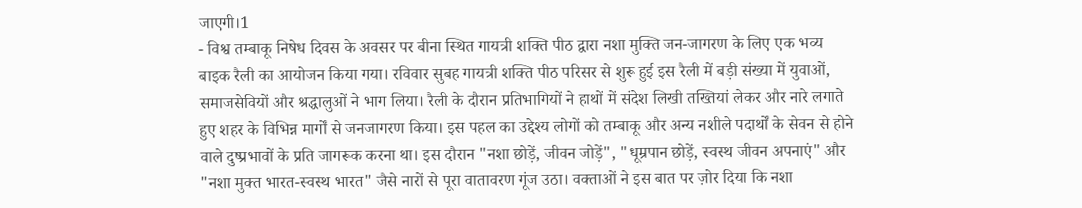जाएगी।1
- विश्व तम्बाकू निषेध दिवस के अवसर पर बीना स्थित गायत्री शक्ति पीठ द्वारा नशा मुक्ति जन-जागरण के लिए एक भव्य बाइक रैली का आयोजन किया गया। रविवार सुबह गायत्री शक्ति पीठ परिसर से शुरू हुई इस रैली में बड़ी संख्या में युवाओं, समाजसेवियों और श्रद्धालुओं ने भाग लिया। रैली के दौरान प्रतिभागियों ने हाथों में संदेश लिखी तख्तियां लेकर और नारे लगाते हुए शहर के विभिन्न मार्गों से जनजागरण किया। इस पहल का उद्देश्य लोगों को तम्बाकू और अन्य नशीले पदार्थों के सेवन से होने वाले दुष्प्रभावों के प्रति जागरूक करना था। इस दौरान "नशा छोड़ें, जीवन जोड़ें", "धूम्रपान छोड़ें, स्वस्थ जीवन अपनाएं" और "नशा मुक्त भारत-स्वस्थ भारत" जैसे नारों से पूरा वातावरण गूंज उठा। वक्ताओं ने इस बात पर ज़ोर दिया कि नशा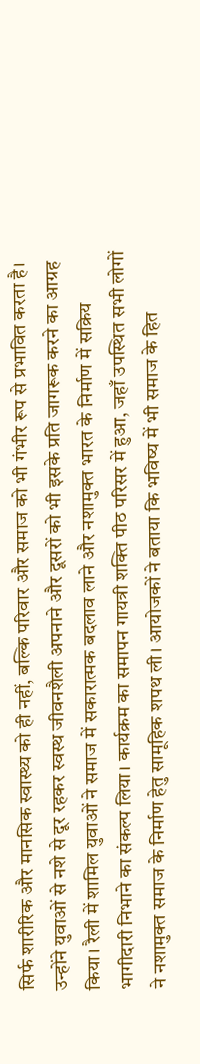सिर्फ शारीरिक और मानसिक स्वास्थ्य को ही नहीं, बल्कि परिवार और समाज को भी गंभीर रूप से प्रभावित करता है। उन्होंने युवाओं से नशे से दूर रहकर स्वस्थ जीवनशैली अपनाने और दूसरों को भी इसके प्रति जागरूक करने का आग्रह किया। रैली में शामिल युवाओं ने समाज में सकारात्मक बदलाव लाने और नशामुक्त भारत के निर्माण में सक्रिय भागीदारी निभाने का संकल्प लिया। कार्यक्रम का समापन गायत्री शक्ति पीठ परिसर में हुआ, जहाँ उपस्थित सभी लोगों ने नशामुक्त समाज के निर्माण हेतु सामूहिक शपथ ली। आयोजकों ने बताया कि भविष्य में भी समाज के हित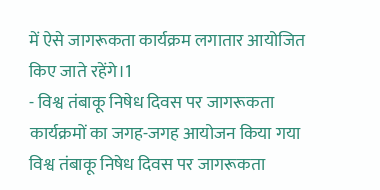में ऐसे जागरूकता कार्यक्रम लगातार आयोजित किए जाते रहेंगे।1
- विश्व तंबाकू निषेध दिवस पर जागरूकता कार्यक्रमों का जगह-जगह आयोजन किया गया विश्व तंबाकू निषेध दिवस पर जागरूकता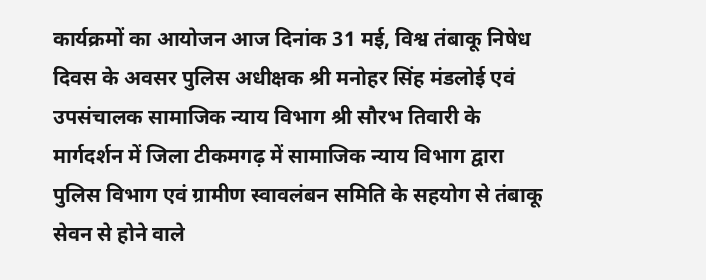कार्यक्रमों का आयोजन आज दिनांक 31 मई, विश्व तंबाकू निषेध दिवस के अवसर पुलिस अधीक्षक श्री मनोहर सिंह मंडलोई एवं उपसंचालक सामाजिक न्याय विभाग श्री सौरभ तिवारी के मार्गदर्शन में जिला टीकमगढ़ में सामाजिक न्याय विभाग द्वारा पुलिस विभाग एवं ग्रामीण स्वावलंबन समिति के सहयोग से तंबाकू सेवन से होने वाले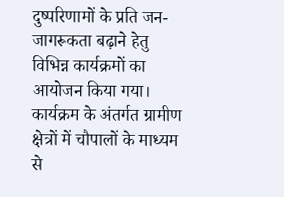दुष्परिणामों के प्रति जन-जागरूकता बढ़ाने हेतु विभिन्न कार्यक्रमों का आयोजन किया गया। कार्यक्रम के अंतर्गत ग्रामीण क्षेत्रों में चौपालों के माध्यम से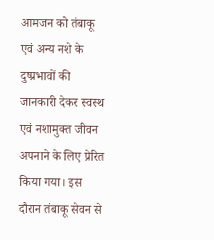आमजन को तंबाकू एवं अन्य नशे के दुष्प्रभावों की जानकारी देकर स्वस्थ एवं नशामुक्त जीवन अपनाने के लिए प्रेरित किया गया। इस दौरान तंबाकू सेवन से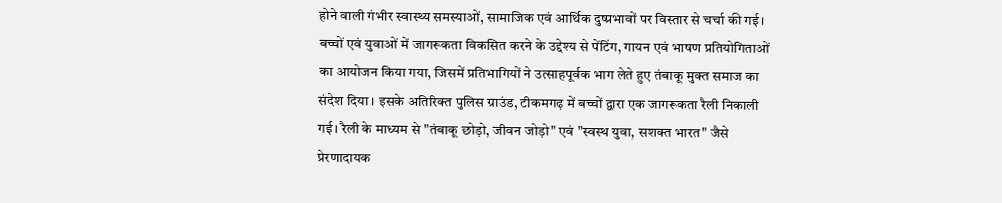होने वाली गंभीर स्वास्थ्य समस्याओं, सामाजिक एवं आर्थिक दुष्प्रभावों पर विस्तार से चर्चा की गई। बच्चों एवं युवाओं में जागरूकता विकसित करने के उद्देश्य से पेंटिंग, गायन एवं भाषण प्रतियोगिताओं का आयोजन किया गया, जिसमें प्रतिभागियों ने उत्साहपूर्वक भाग लेते हुए तंबाकू मुक्त समाज का संदेश दिया। इसके अतिरिक्त पुलिस ग्राउंड, टीकमगढ़ में बच्चों द्वारा एक जागरूकता रैली निकाली गई। रैली के माध्यम से "तंबाकू छोड़ो, जीवन जोड़ो" एवं "स्वस्थ युवा, सशक्त भारत" जैसे प्रेरणादायक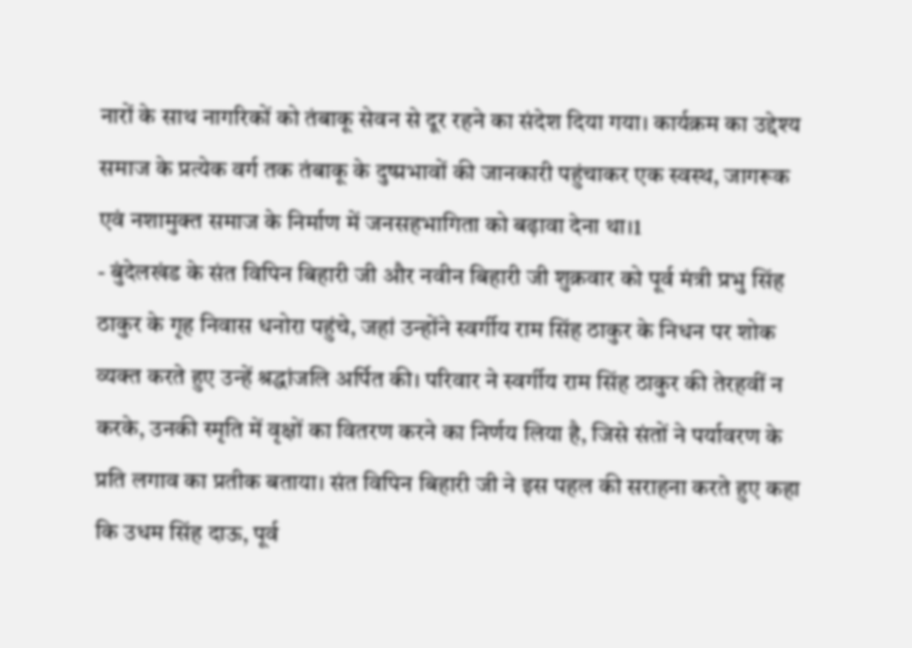नारों के साथ नागरिकों को तंबाकू सेवन से दूर रहने का संदेश दिया गया। कार्यक्रम का उद्देश्य समाज के प्रत्येक वर्ग तक तंबाकू के दुष्प्रभावों की जानकारी पहुंचाकर एक स्वस्थ, जागरूक एवं नशामुक्त समाज के निर्माण में जनसहभागिता को बढ़ावा देना था।1
- बुंदेलखंड के संत विपिन बिहारी जी और नवीन बिहारी जी शुक्रवार को पूर्व मंत्री प्रभु सिंह ठाकुर के गृह निवास धनोरा पहुंचे, जहां उन्होंने स्वर्गीय राम सिंह ठाकुर के निधन पर शोक व्यक्त करते हुए उन्हें श्रद्धांजलि अर्पित की। परिवार ने स्वर्गीय राम सिंह ठाकुर की तेरहवीं न करके, उनकी स्मृति में वृक्षों का वितरण करने का निर्णय लिया है, जिसे संतों ने पर्यावरण के प्रति लगाव का प्रतीक बताया। संत विपिन बिहारी जी ने इस पहल की सराहना करते हुए कहा कि उधम सिंह दाऊ, पूर्व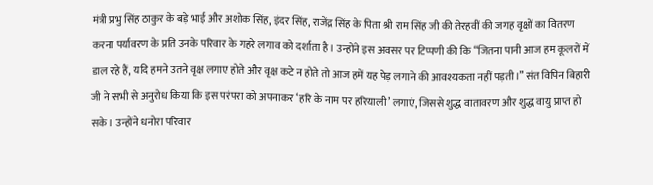मंत्री प्रभु सिंह ठाकुर के बड़े भाई और अशोक सिंह, इंदर सिंह, राजेंद्र सिंह के पिता श्री राम सिंह जी की तेरहवीं की जगह वृक्षों का वितरण करना पर्यावरण के प्रति उनके परिवार के गहरे लगाव को दर्शाता है। उन्होंने इस अवसर पर टिप्पणी की कि “जितना पानी आज हम कूलरों में डाल रहे हैं, यदि हमने उतने वृक्ष लगाए होते और वृक्ष कटे न होते तो आज हमें यह पेड़ लगाने की आवश्यकता नहीं पड़ती।” संत विपिन बिहारी जी ने सभी से अनुरोध किया कि इस परंपरा को अपनाकर ‘हरि के नाम पर हरियाली’ लगाएं, जिससे शुद्ध वातावरण और शुद्ध वायु प्राप्त हो सके। उन्होंने धनोरा परिवार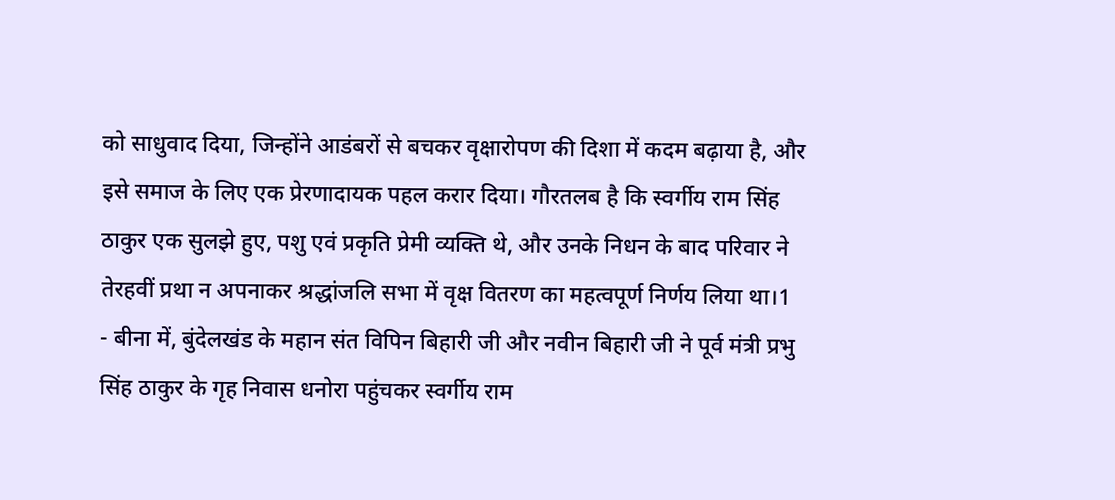को साधुवाद दिया, जिन्होंने आडंबरों से बचकर वृक्षारोपण की दिशा में कदम बढ़ाया है, और इसे समाज के लिए एक प्रेरणादायक पहल करार दिया। गौरतलब है कि स्वर्गीय राम सिंह ठाकुर एक सुलझे हुए, पशु एवं प्रकृति प्रेमी व्यक्ति थे, और उनके निधन के बाद परिवार ने तेरहवीं प्रथा न अपनाकर श्रद्धांजलि सभा में वृक्ष वितरण का महत्वपूर्ण निर्णय लिया था।1
- बीना में, बुंदेलखंड के महान संत विपिन बिहारी जी और नवीन बिहारी जी ने पूर्व मंत्री प्रभु सिंह ठाकुर के गृह निवास धनोरा पहुंचकर स्वर्गीय राम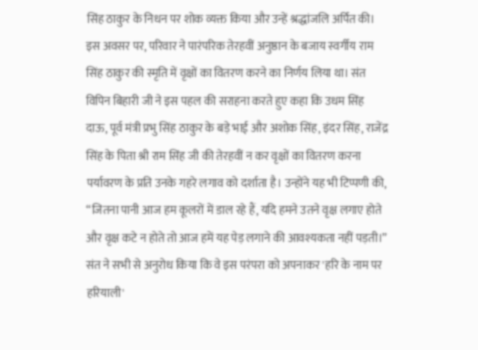सिंह ठाकुर के निधन पर शोक व्यक्त किया और उन्हें श्रद्धांजलि अर्पित की। इस अवसर पर, परिवार ने पारंपरिक तेरहवीं अनुष्ठान के बजाय स्वर्गीय राम सिंह ठाकुर की स्मृति में वृक्षों का वितरण करने का निर्णय लिया था। संत विपिन बिहारी जी ने इस पहल की सराहना करते हुए कहा कि उधम सिंह दाऊ, पूर्व मंत्री प्रभु सिंह ठाकुर के बड़े भाई और अशोक सिंह, इंदर सिंह, राजेंद्र सिंह के पिता श्री राम सिंह जी की तेरहवीं न कर वृक्षों का वितरण करना पर्यावरण के प्रति उनके गहरे लगाव को दर्शाता है। उन्होंने यह भी टिप्पणी की, “जितना पानी आज हम कूलरों में डाल रहे हैं, यदि हमने उतने वृक्ष लगाए होते और वृक्ष कटे न होते तो आज हमें यह पेड़ लगाने की आवश्यकता नहीं पड़ती।” संत ने सभी से अनुरोध किया कि वे इस परंपरा को अपनाकर 'हरि के नाम पर हरियाली'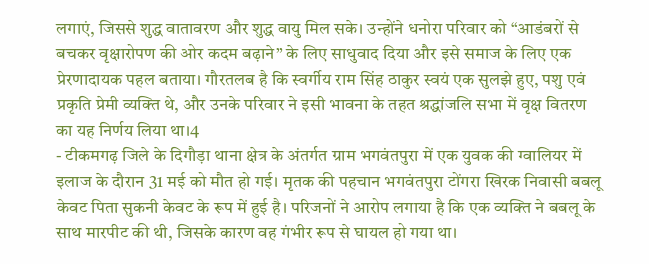लगाएं, जिससे शुद्ध वातावरण और शुद्ध वायु मिल सके। उन्होंने धनोरा परिवार को “आडंबरों से बचकर वृक्षारोपण की ओर कदम बढ़ाने” के लिए साधुवाद दिया और इसे समाज के लिए एक प्रेरणादायक पहल बताया। गौरतलब है कि स्वर्गीय राम सिंह ठाकुर स्वयं एक सुलझे हुए, पशु एवं प्रकृति प्रेमी व्यक्ति थे, और उनके परिवार ने इसी भावना के तहत श्रद्धांजलि सभा में वृक्ष वितरण का यह निर्णय लिया था।4
- टीकमगढ़ जिले के दिगौड़ा थाना क्षेत्र के अंतर्गत ग्राम भगवंतपुरा में एक युवक की ग्वालियर में इलाज के दौरान 31 मई को मौत हो गई। मृतक की पहचान भगवंतपुरा टोंगरा खिरक निवासी बबलू केवट पिता सुकनी केवट के रूप में हुई है। परिजनों ने आरोप लगाया है कि एक व्यक्ति ने बबलू के साथ मारपीट की थी, जिसके कारण वह गंभीर रूप से घायल हो गया था।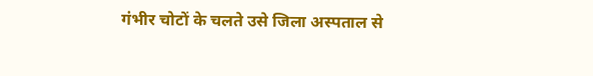गंभीर चोटों के चलते उसे जिला अस्पताल से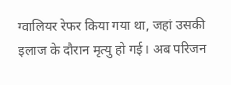ग्वालियर रेफर किया गया था, जहां उसकी इलाज के दौरान मृत्यु हो गई। अब परिजन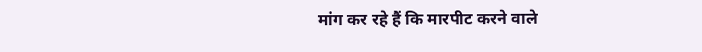मांग कर रहे हैं कि मारपीट करने वाले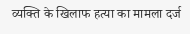व्यक्ति के खिलाफ हत्या का मामला दर्ज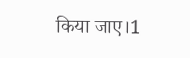किया जाए।1